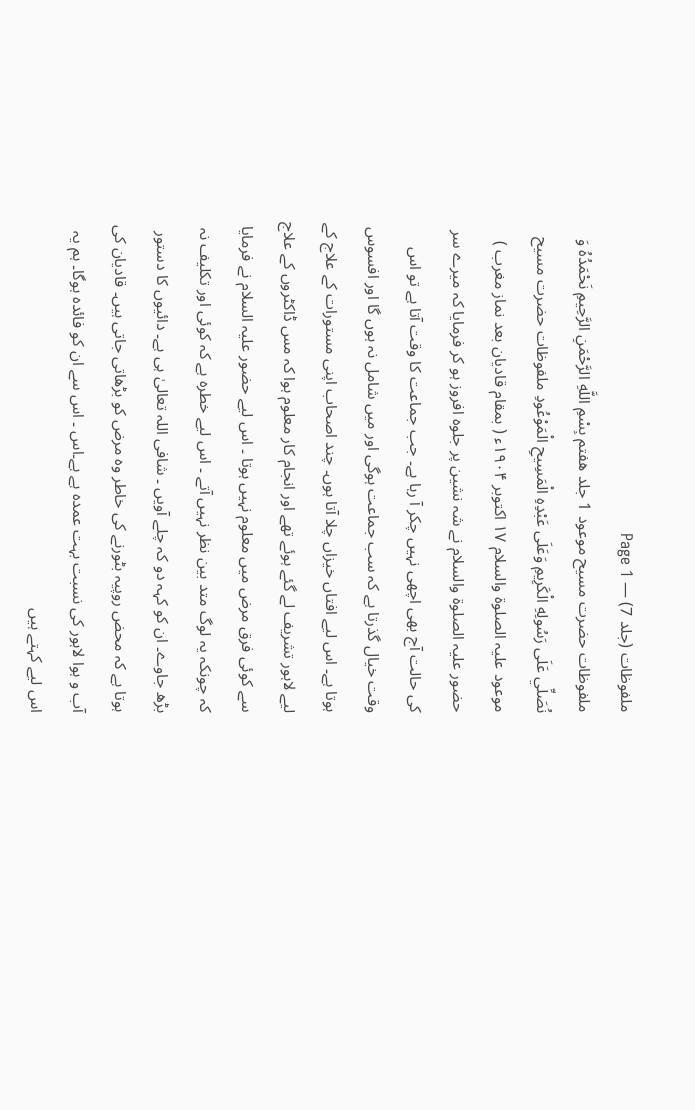ملفوظات (جلد 7) — Page 1
ملفوظات حضرت مسیح موعود 1 جلد هفتم بِسْمِ اللَّهِ الرَّحْمَنِ الرَّحِيمِ نَحْمَدُهُ وَ نُصَلِّي عَلَى رَسُولِهِ الْكَرِيمِ وَعَلَى عَبْدِهِ الْمَسِيحِ الْمَوْعُودِ ملفوظات حضرت مسیح موعود علیہ الصلوۃ والسلام ۱۷ اکتوبر ۱۹۰۴ء ( بمقام قادیان بعد نماز مغرب ) حضور علیہ الصلوۃ والسلام نے شہ نشین پر جلوہ افروز ہو کر فرمایا کہ میرے سر کی حالت آج بھی اچھی نہیں چکر آ رہا ہے۔ جب جماعت کا وقت آتا ہے تو اس وقت خیال گذرتا ہے کہ سب جماعت ہوگی اور میں شامل نہ ہوں گا اور افسوس ہوتا ہے۔ اس لیے افتاں خیزاں چلا آتا ہوں۔ چند اصحاب اپنی مستورات کے علاج کے لیے لاہور تشریف لے گئے ہوئے تھے اور انجام کار معلوم ہوا کہ مس ڈاکٹروں کے علاج سے کوئی فرق مرض میں معلوم نہیں ہوتا ۔ اس لیے حضور علیہ السلام نے فرمایا کہ چونکہ یہ لوگ متد بین نظر نہیں آتے ۔ اس لیے خطرہ ہے کہ کوئی اور تکلیف نہ بڑھ جاوے۔ ان کو کہہ دو کہ چلے آویں ۔ شافی اللہ تعالیٰ ہی ہے۔ دائیوں کا دستور ہوتا ہے کہ محض روپیہ بٹورنے کی خاطر وہ مرض کو بڑھاتی جاتی ہیں۔ قادیان کی آب و ہوا لاہور کی نسبت بہت عمدہ ہے ہے۔اس ۔ اس سے ان کو فائدہ ہوگا۔ ہم یہ اس لیے کہتے ہیں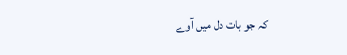کہ جو بات دل میں آوے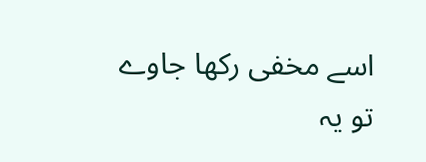اسے مخفی رکھا جاوے تو یہ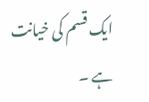ایک قسم کی خیانت ہے ۔